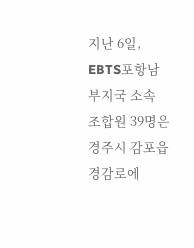지난 6일, EBTS포항남부지국 소속 조합원 39명은 경주시 감포읍 경감로에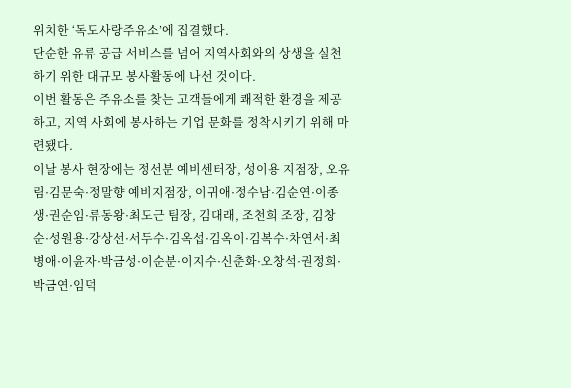위치한 ‘독도사랑주유소’에 집결했다.
단순한 유류 공급 서비스를 넘어 지역사회와의 상생을 실천하기 위한 대규모 봉사활동에 나선 것이다.
이번 활동은 주유소를 찾는 고객들에게 쾌적한 환경을 제공하고, 지역 사회에 봉사하는 기업 문화를 정착시키기 위해 마련됐다.
이날 봉사 현장에는 정선분 예비센터장, 성이용 지점장, 오유림·김문숙·정말향 예비지점장, 이귀애·정수남·김순연·이종생·권순임·류동왕·최도근 팀장, 김대래, 조천희 조장, 김창순·성원용·강상선·서두수·김옥섭·김옥이·김복수·차연서·최병애·이윤자·박금성·이순분·이지수·신춘화·오창석·권정희·박금연·임덕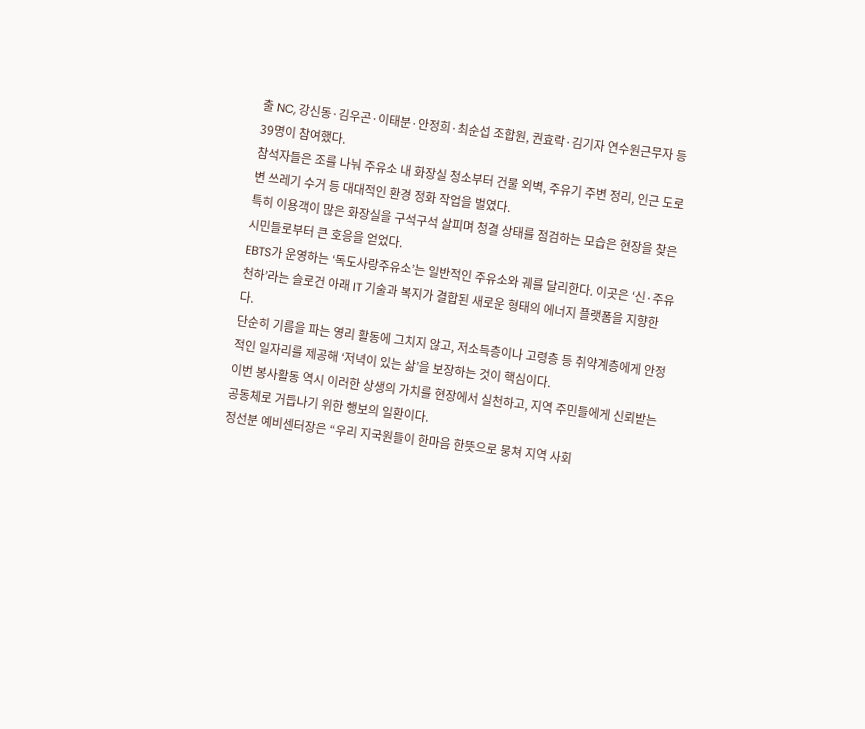출 NC, 강신동·김우곤·이태분·안정희·최순섭 조합원, 권효락·김기자 연수원근무자 등 39명이 참여했다.
참석자들은 조를 나눠 주유소 내 화장실 청소부터 건물 외벽, 주유기 주변 정리, 인근 도로변 쓰레기 수거 등 대대적인 환경 정화 작업을 벌였다.
특히 이용객이 많은 화장실을 구석구석 살피며 청결 상태를 점검하는 모습은 현장을 찾은 시민들로부터 큰 호응을 얻었다.
EBTS가 운영하는 ‘독도사랑주유소’는 일반적인 주유소와 궤를 달리한다. 이곳은 ‘신·주유천하’라는 슬로건 아래 IT 기술과 복지가 결합된 새로운 형태의 에너지 플랫폼을 지향한다.
단순히 기름을 파는 영리 활동에 그치지 않고, 저소득층이나 고령층 등 취약계층에게 안정적인 일자리를 제공해 ‘저녁이 있는 삶’을 보장하는 것이 핵심이다.
이번 봉사활동 역시 이러한 상생의 가치를 현장에서 실천하고, 지역 주민들에게 신뢰받는 공동체로 거듭나기 위한 행보의 일환이다.
정선분 예비센터장은 “우리 지국원들이 한마음 한뜻으로 뭉쳐 지역 사회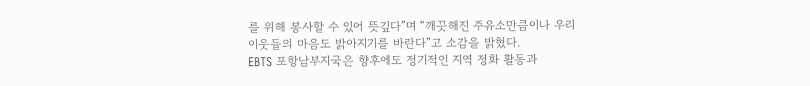를 위해 봉사할 수 있어 뜻깊다”며 “깨끗해진 주유소만큼이나 우리 이웃들의 마음도 밝아지기를 바란다”고 소감을 밝혔다.
EBTS 포항남부지국은 향후에도 정기적인 지역 정화 활동과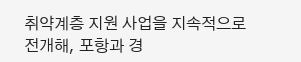취약계층 지원 사업을 지속적으로 전개해, 포항과 경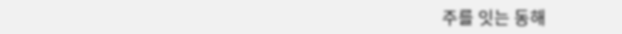주를 잇는 동해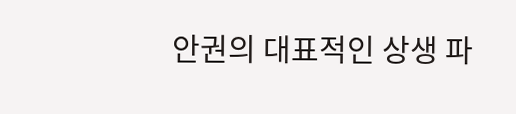안권의 대표적인 상생 파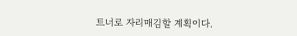트너로 자리매김할 계획이다.